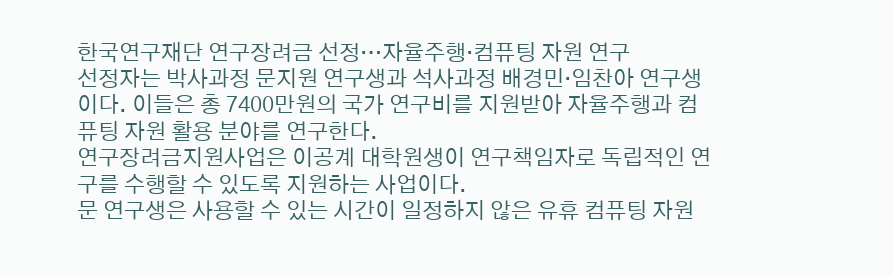한국연구재단 연구장려금 선정…자율주행·컴퓨팅 자원 연구
선정자는 박사과정 문지원 연구생과 석사과정 배경민·임찬아 연구생이다. 이들은 총 7400만원의 국가 연구비를 지원받아 자율주행과 컴퓨팅 자원 활용 분야를 연구한다.
연구장려금지원사업은 이공계 대학원생이 연구책임자로 독립적인 연구를 수행할 수 있도록 지원하는 사업이다.
문 연구생은 사용할 수 있는 시간이 일정하지 않은 유휴 컴퓨팅 자원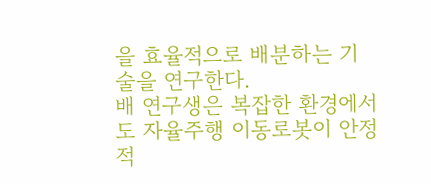을 효율적으로 배분하는 기술을 연구한다.
배 연구생은 복잡한 환경에서도 자율주행 이동로봇이 안정적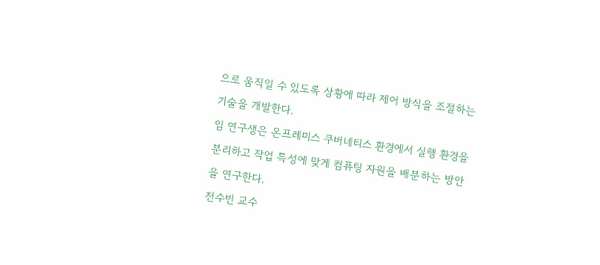으로 움직일 수 있도록 상황에 따라 제어 방식을 조절하는 기술을 개발한다.
임 연구생은 온프레미스 쿠버네티스 환경에서 실행 환경을 분리하고 작업 특성에 맞게 컴퓨팅 자원을 배분하는 방안을 연구한다.
전수빈 교수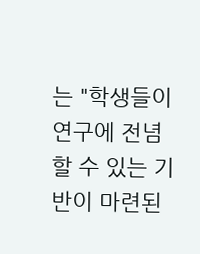는 "학생들이 연구에 전념할 수 있는 기반이 마련된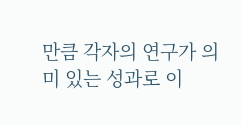만큼 각자의 연구가 의미 있는 성과로 이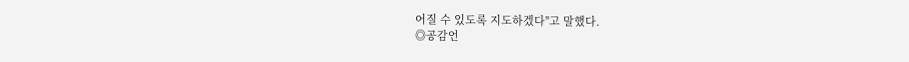어질 수 있도록 지도하겠다"고 말했다.
◎공감언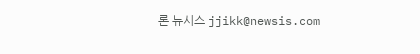론 뉴시스 jjikk@newsis.com